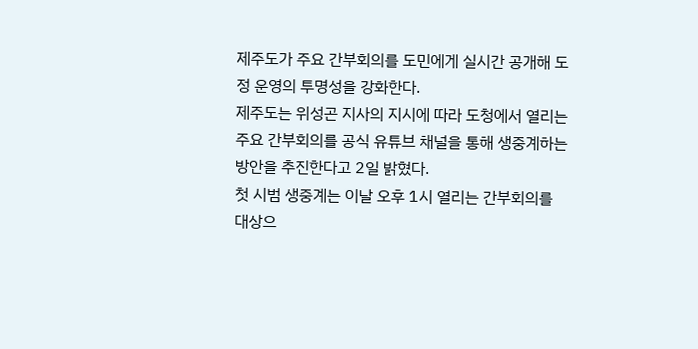제주도가 주요 간부회의를 도민에게 실시간 공개해 도정 운영의 투명성을 강화한다.
제주도는 위성곤 지사의 지시에 따라 도청에서 열리는 주요 간부회의를 공식 유튜브 채널을 통해 생중계하는 방안을 추진한다고 2일 밝혔다.
첫 시범 생중계는 이날 오후 1시 열리는 간부회의를 대상으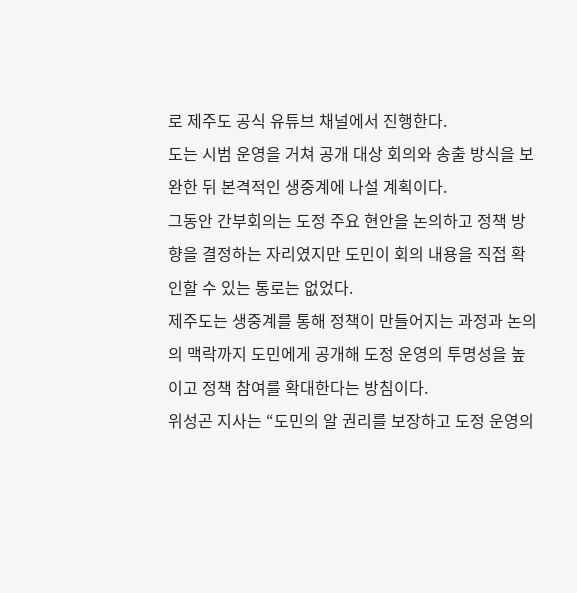로 제주도 공식 유튜브 채널에서 진행한다.
도는 시범 운영을 거쳐 공개 대상 회의와 송출 방식을 보완한 뒤 본격적인 생중계에 나설 계획이다.
그동안 간부회의는 도정 주요 현안을 논의하고 정책 방향을 결정하는 자리였지만 도민이 회의 내용을 직접 확인할 수 있는 통로는 없었다.
제주도는 생중계를 통해 정책이 만들어지는 과정과 논의의 맥락까지 도민에게 공개해 도정 운영의 투명성을 높이고 정책 참여를 확대한다는 방침이다.
위성곤 지사는 “도민의 알 권리를 보장하고 도정 운영의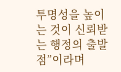투명성을 높이는 것이 신뢰받는 행정의 출발점”이라며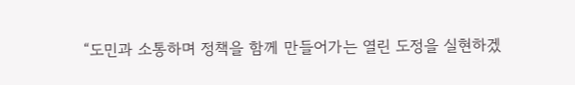“도민과 소통하며 정책을 함께 만들어가는 열린 도정을 실현하겠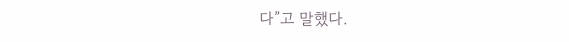다”고 말했다.